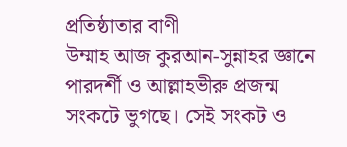প্রতিষ্ঠাতার বাণী
উম্মাহ আজ কুরআন-সুন্নাহর জ্ঞানে পারদর্শী ও আল্লাহভীরু প্রজন্ম সংকটে ভুগছে। সেই সংকট ও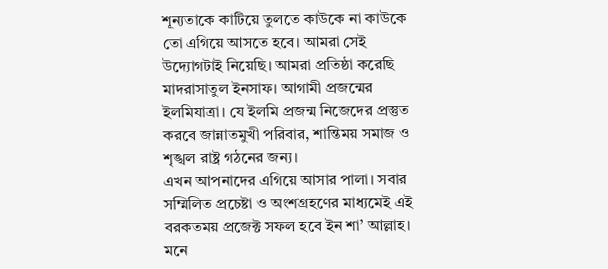শূন্যতাকে কাটিয়ে তুলতে কাউকে না কাউকে তো এগিয়ে আসতে হবে। আমরা সেই উদ্যোগটাই নিয়েছি। আমরা প্রতিষ্ঠা করেছি মাদরাসাতুল ইনসাফ। আগামী প্রজন্মের ইলমিযাত্রা। যে ইলমি প্রজন্ম নিজেদের প্রস্তুত করবে জান্নাতমুখী পরিবার, শান্তিময় সমাজ ও শৃঙ্খল রাষ্ট্র গঠনের জন্য।
এখন আপনাদের এগিয়ে আসার পালা। সবার সম্মিলিত প্রচেষ্টা ও অংশগ্রহণের মাধ্যমেই এই বরকতময় প্রজেক্ট সফল হবে ইন শা’ আল্লাহ। মনে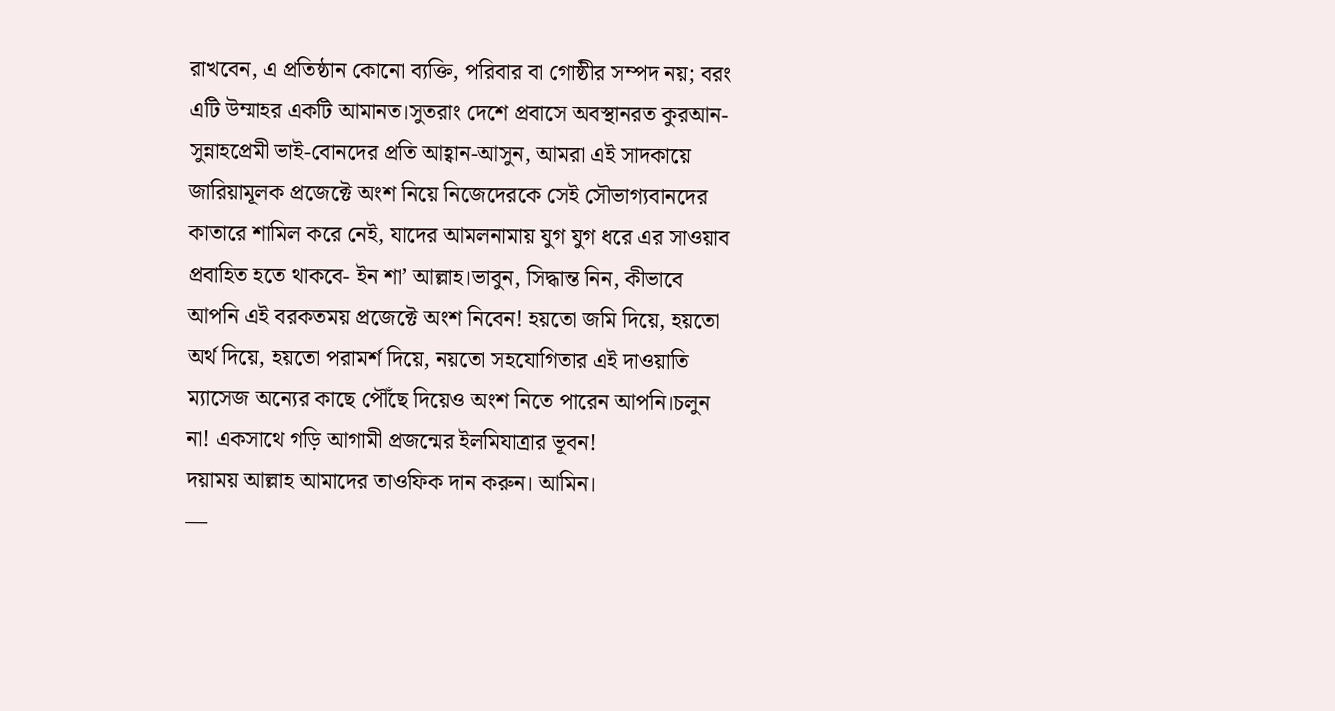রাখবেন, এ প্রতিষ্ঠান কোনো ব্যক্তি, পরিবার বা গোষ্ঠীর সম্পদ নয়; বরং এটি উম্মাহর একটি আমানত।সুতরাং দেশে প্রবাসে অবস্থানরত কুরআন-সুন্নাহপ্রেমী ভাই-বোনদের প্রতি আহ্বান-আসুন, আমরা এই সাদকায়ে জারিয়ামূলক প্রজেক্টে অংশ নিয়ে নিজেদেরকে সেই সৌভাগ্যবানদের কাতারে শামিল করে নেই, যাদের আমলনামায় যুগ যুগ ধরে এর সাওয়াব প্রবাহিত হতে থাকবে- ইন শা’ আল্লাহ।ভাবুন, সিদ্ধান্ত নিন, কীভাবে আপনি এই বরকতময় প্রজেক্টে অংশ নিবেন! হয়তো জমি দিয়ে, হয়তো অর্থ দিয়ে, হয়তো পরামর্শ দিয়ে, নয়তো সহযোগিতার এই দাওয়াতি ম্যাসেজ অন্যের কাছে পৌঁছে দিয়েও অংশ নিতে পারেন আপনি।চলুন না! একসাথে গড়ি আগামী প্রজন্মের ইলমিযাত্রার ভূবন!
দয়াময় আল্লাহ আমাদের তাওফিক দান করুন। আমিন।
—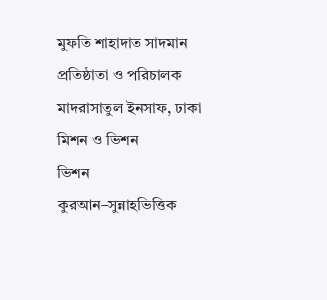মুফতি শাহাদাত সাদমান
প্রতিষ্ঠাতা ও পরিচালক
মাদরাসাতুল ইনসাফ, ঢাকা
মিশন ও ভিশন
ভিশন
কুরআন–সুন্নাহভিত্তিক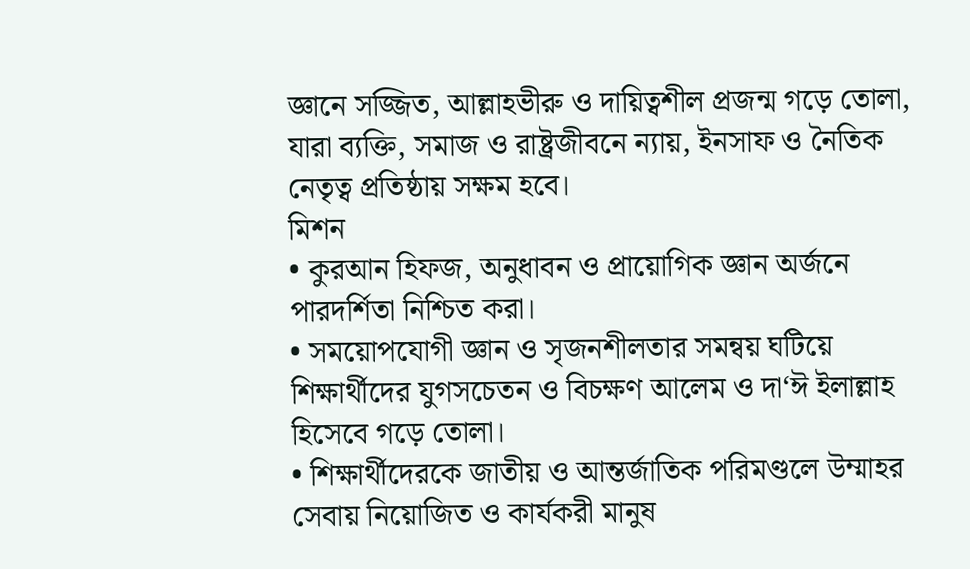জ্ঞানে সজ্জিত, আল্লাহভীরু ও দায়িত্বশীল প্রজন্ম গড়ে তোলা, যারা ব্যক্তি, সমাজ ও রাষ্ট্রজীবনে ন্যায়, ইনসাফ ও নৈতিক নেতৃত্ব প্রতিষ্ঠায় সক্ষম হবে।
মিশন
• কুরআন হিফজ, অনুধাবন ও প্রায়োগিক জ্ঞান অর্জনে পারদর্শিতা নিশ্চিত করা।
• সময়োপযোগী জ্ঞান ও সৃজনশীলতার সমন্বয় ঘটিয়ে শিক্ষার্থীদের যুগসচেতন ও বিচক্ষণ আলেম ও দা‘ঈ ইলাল্লাহ হিসেবে গড়ে তোলা।
• শিক্ষার্থীদেরকে জাতীয় ও আন্তর্জাতিক পরিমণ্ডলে উম্মাহর সেবায় নিয়োজিত ও কার্যকরী মানুষ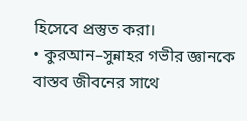হিসেবে প্রস্তুত করা।
• কুরআন–সুন্নাহর গভীর জ্ঞানকে বাস্তব জীবনের সাথে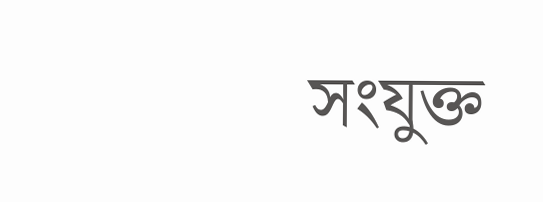সংযুক্ত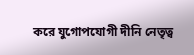করে যুগোপযোগী দীনি নেতৃত্ব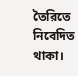তৈরিতে নিবেদিত থাকা।